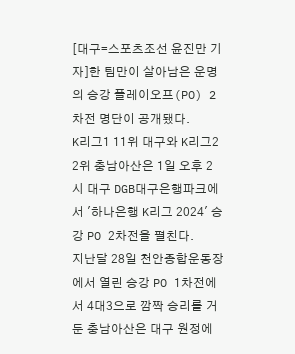[대구=스포츠조선 윤진만 기자]한 팀만이 살아남은 운명의 승강 플레이오프(PO) 2차전 명단이 공개됐다.
K리그1 11위 대구와 K리그2 2위 충남아산은 1일 오후 2시 대구 DGB대구은행파크에서 '하나은행 K리그 2024' 승강 PO 2차전을 펼친다.
지난달 28일 천안종합운동장에서 열린 승강 PO 1차전에서 4대3으로 깜짝 승리를 거둔 충남아산은 대구 원정에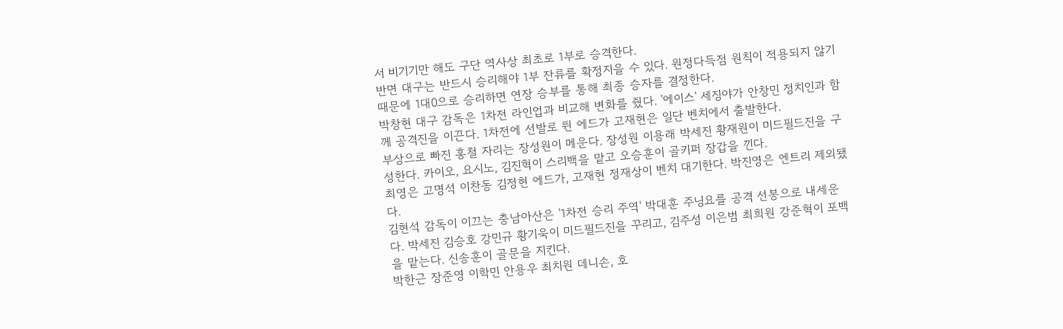서 비기기만 해도 구단 역사상 최초로 1부로 승격한다.
반면 대구는 반드시 승리해야 1부 잔류를 확정지을 수 있다. 원정다득점 원칙이 적용되지 않기 때문에 1대0으로 승리하면 연장 승부를 통해 최종 승자를 결정한다.
박창현 대구 감독은 1차전 라인업과 비교해 변화를 줬다. '에이스' 세징야가 안창민 정치인과 함께 공격진을 이끈다. 1차전에 선발로 뛴 에드가 고재현은 일단 벤치에서 출발한다.
부상으로 빠진 홍철 자리는 장성원이 메운다. 장성원 이용래 박세진 황재원이 미드필드진을 구성한다. 카이오, 요시노, 김진혁이 스리백을 맡고 오승훈이 골키퍼 장갑을 낀다.
최영은 고명석 이찬동 김정현 에드가, 고재현 정재상이 벤치 대기한다. 박진영은 엔트리 제외됐다.
김현석 감독이 이끄는 충남아산은 '1차전 승리 주역' 박대훈 주닝요를 공격 선봉으로 내세운다. 박세진 김승호 강민규 황기욱이 미드필드진을 꾸리고, 김주성 이은범 최희원 강준혁이 포백을 맡는다. 신송훈이 골문을 지킨다.
박한근 장준영 이학민 안용우 최치원 데니손, 호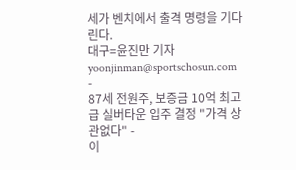세가 벤치에서 출격 명령을 기다린다.
대구=윤진만 기자 yoonjinman@sportschosun.com
-
87세 전원주, 보증금 10억 최고급 실버타운 입주 결정 "가격 상관없다" -
이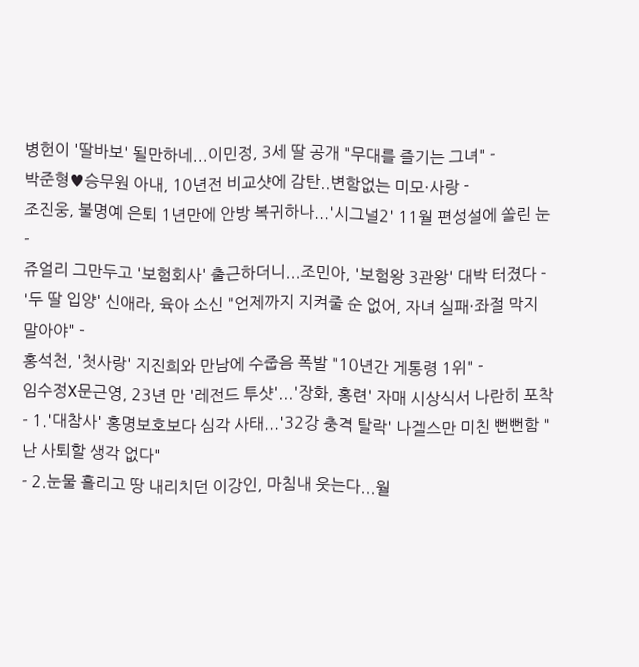병헌이 '딸바보' 될만하네...이민정, 3세 딸 공개 "무대를 즐기는 그녀" -
박준형♥승무원 아내, 10년전 비교샷에 감탄..변함없는 미모·사랑 -
조진웅, 불명예 은퇴 1년만에 안방 복귀하나...'시그널2' 11월 편성설에 쏠린 눈 -
쥬얼리 그만두고 '보험회사' 출근하더니...조민아, '보험왕 3관왕' 대박 터졌다 -
'두 딸 입양' 신애라, 육아 소신 "언제까지 지켜줄 순 없어, 자녀 실패·좌절 막지 말아야" -
홍석천, '첫사랑' 지진희와 만남에 수줍음 폭발 "10년간 게통령 1위" -
임수정X문근영, 23년 만 '레전드 투샷'...'장화, 홍련' 자매 시상식서 나란히 포착
- 1.'대참사' 홍명보호보다 심각 사태...'32강 충격 탈락' 나겔스만 미친 뻔뻔함 "난 사퇴할 생각 없다"
- 2.눈물 흘리고 땅 내리치던 이강인, 마침내 웃는다...월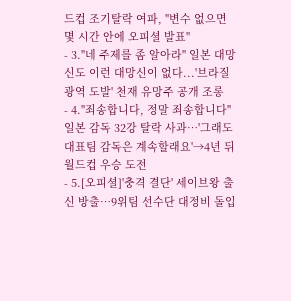드컵 조기탈락 여파, "변수 없으면 몇 시간 안에 오피셜 발표"
- 3."네 주제를 좀 알아라" 일본 대망신도 이런 대망신이 없다...'브라질 광역 도발' 천재 유망주 공개 조롱
- 4."죄송합니다, 정말 죄송합니다" 일본 감독 32강 탈락 사과…'그래도 대표팀 감독은 계속할래요'→4년 뒤 월드컵 우승 도전
- 5.[오피셜]'충격 결단' 세이브왕 출신 방출…9위팀 선수단 대정비 돌입